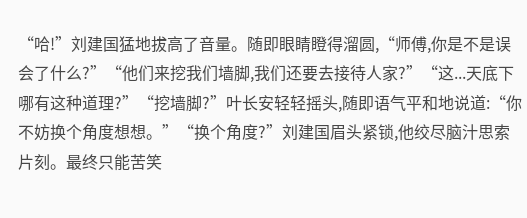“哈!”刘建国猛地拔高了音量。随即眼睛瞪得溜圆,“师傅,你是不是误会了什么?”“他们来挖我们墙脚,我们还要去接待人家?”“这...天底下哪有这种道理?”“挖墙脚?”叶长安轻轻摇头,随即语气平和地说道:“你不妨换个角度想想。”“换个角度?”刘建国眉头紧锁,他绞尽脑汁思索片刻。最终只能苦笑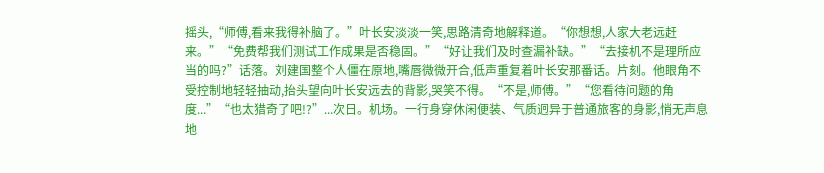摇头,“师傅,看来我得补脑了。”叶长安淡淡一笑,思路清奇地解释道。“你想想,人家大老远赶来。”“免费帮我们测试工作成果是否稳固。”“好让我们及时查漏补缺。”“去接机不是理所应当的吗?”话落。刘建国整个人僵在原地,嘴唇微微开合,低声重复着叶长安那番话。片刻。他眼角不受控制地轻轻抽动,抬头望向叶长安远去的背影,哭笑不得。“不是,师傅。”“您看待问题的角度...”“也太猎奇了吧!?”...次日。机场。一行身穿休闲便装、气质迥异于普通旅客的身影,悄无声息地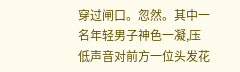穿过闸口。忽然。其中一名年轻男子神色一凝,压低声音对前方一位头发花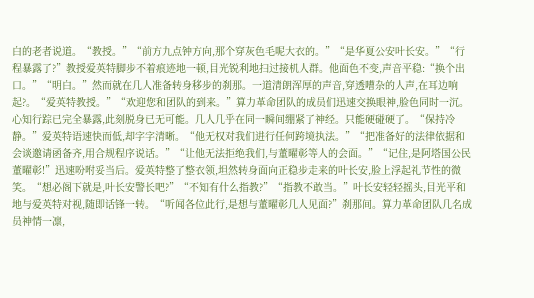白的老者说道。“教授。”“前方九点钟方向,那个穿灰色毛呢大衣的。”“是华夏公安叶长安。”“行程暴露了?”教授爱英特脚步不着痕迹地一顿,目光锐利地扫过接机人群。他面色不变,声音平稳:“换个出口。”“明白。”然而就在几人准备转身移步的刹那。一道清朗浑厚的声音,穿透嘈杂的人声,在耳边响起?。“爱英特教授。”“欢迎您和团队的到来。”算力革命团队的成员们迅速交换眼神,脸色同时一沉。心知行踪已完全暴露,此刻脱身已无可能。几人几乎在同一瞬间绷紧了神经。只能硬碰硬了。“保持冷静。”爱英特语速快而低,却字字清晰。“他无权对我们进行任何跨境执法。”“把准备好的法律依据和会谈邀请函备齐,用合规程序说话。”“让他无法拒绝我们,与董曜彰等人的会面。”“记住,是阿塔国公民董曜彰!”迅速吩咐妥当后。爱英特整了整衣领,坦然转身面向正稳步走来的叶长安,脸上浮起礼节性的微笑。“想必阁下就是,叶长安警长吧?”“不知有什么指教?”“指教不敢当。”叶长安轻轻摇头,目光平和地与爱英特对视,随即话锋一转。“听闻各位此行,是想与董曜彰几人见面?”刹那间。算力革命团队几名成员神情一凛,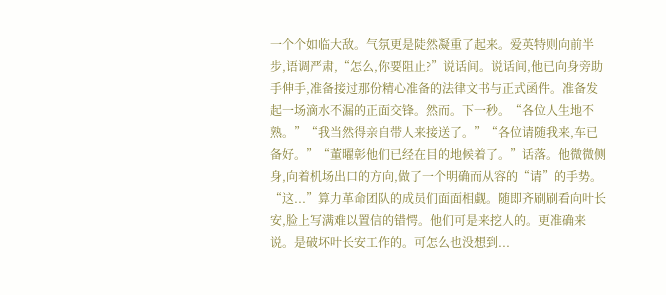一个个如临大敌。气氛更是陡然凝重了起来。爱英特则向前半步,语调严肃,“怎么,你要阻止?”说话间。说话间,他已向身旁助手伸手,准备接过那份精心准备的法律文书与正式函件。准备发起一场滴水不漏的正面交锋。然而。下一秒。“各位人生地不熟。”“我当然得亲自带人来接送了。”“各位请随我来,车已备好。”“董曜彰他们已经在目的地候着了。”话落。他微微侧身,向着机场出口的方向,做了一个明确而从容的“请”的手势。“这...”算力革命团队的成员们面面相觑。随即齐刷刷看向叶长安,脸上写满难以置信的错愕。他们可是来挖人的。更准确来说。是破坏叶长安工作的。可怎么也没想到...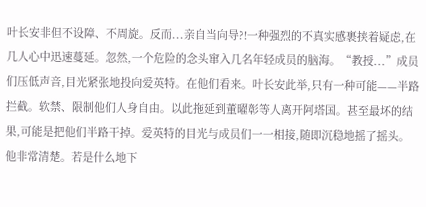叶长安非但不设障、不周旋。反而...亲自当向导?!一种强烈的不真实感裹挟着疑虑,在几人心中迅速蔓延。忽然,一个危险的念头窜入几名年轻成员的脑海。“教授...”成员们压低声音,目光紧张地投向爱英特。在他们看来。叶长安此举,只有一种可能——半路拦截。软禁、限制他们人身自由。以此拖延到董曜彰等人离开阿塔国。甚至最坏的结果,可能是把他们半路干掉。爱英特的目光与成员们一一相接,随即沉稳地摇了摇头。他非常清楚。若是什么地下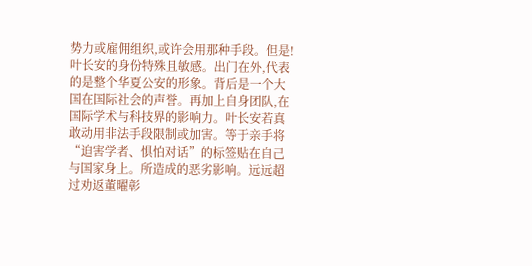势力或雇佣组织,或许会用那种手段。但是!叶长安的身份特殊且敏感。出门在外,代表的是整个华夏公安的形象。背后是一个大国在国际社会的声誉。再加上自身团队,在国际学术与科技界的影响力。叶长安若真敢动用非法手段限制或加害。等于亲手将“迫害学者、惧怕对话”的标签贴在自己与国家身上。所造成的恶劣影响。远远超过劝返董曜彰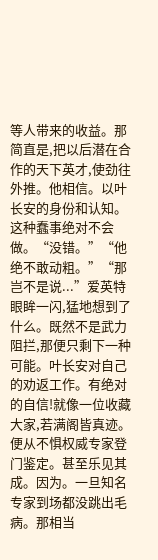等人带来的收益。那简直是,把以后潜在合作的天下英才,使劲往外推。他相信。以叶长安的身份和认知。这种蠢事绝对不会做。“没错。”“他绝不敢动粗。”“那岂不是说...”爱英特眼眸一闪,猛地想到了什么。既然不是武力阻拦,那便只剩下一种可能。叶长安对自己的劝返工作。有绝对的自信!就像一位收藏大家,若满阁皆真迹。便从不惧权威专家登门鉴定。甚至乐见其成。因为。一旦知名专家到场都没跳出毛病。那相当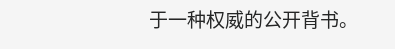于一种权威的公开背书。